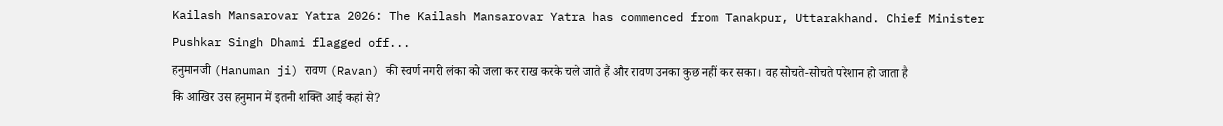Kailash Mansarovar Yatra 2026: The Kailash Mansarovar Yatra has commenced from Tanakpur, Uttarakhand. Chief Minister Pushkar Singh Dhami flagged off...
हनुमानजी (Hanuman ji) रावण (Ravan) की स्वर्ण नगरी लंका को जला कर राख करके चले जाते हैं और रावण उनका कुछ नहीं कर सका। वह सोचते-सोचते परेशान हो जाता है कि आखिर उस हनुमान में इतनी शक्ति आई कहां से?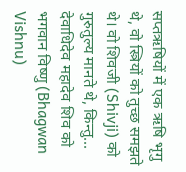सप्तऋषियों में एक ऋषि भृगु थे, वो स्त्रियों को तुच्छ समझते थे। वो शिवजी (Shivji) को गुरुतुल्य मानते थे, किन्तु...
देवाधिदेव महादेव शिव को भगवान विष्णु (Bhagwan Vishnu)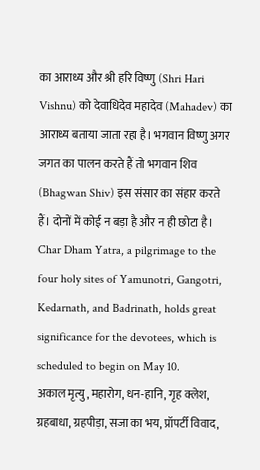का आराध्य और श्री हरि विष्णु (Shri Hari Vishnu) को देवाधिदेव महादेव (Mahadev) का आराध्य बताया जाता रहा है। भगवान विष्णु अगर जगत का पालन करते हैं तो भगवान शिव (Bhagwan Shiv) इस संसार का संहार करते हैं। दोनों में कोई न बड़ा है और न ही छोटा है।
Char Dham Yatra, a pilgrimage to the four holy sites of Yamunotri, Gangotri, Kedarnath, and Badrinath, holds great significance for the devotees, which is scheduled to begin on May 10.
अकाल मृत्यु, महारोग, धन-हानि, गृह क्लेश, ग्रहबाधा, ग्रहपीड़ा, सजा का भय, प्रॉपर्टी विवाद,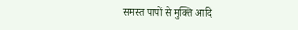समस्त पापों से मुक्ति आदि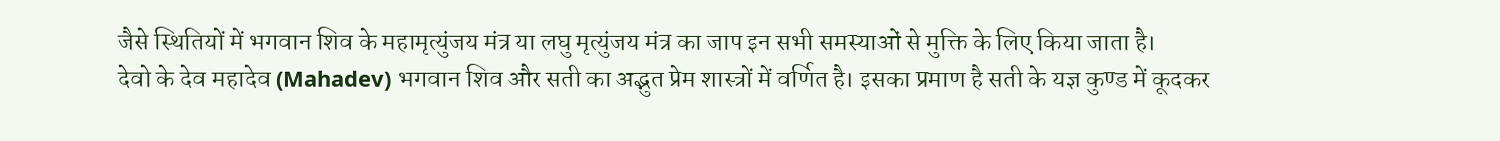जैसे स्थितियों में भगवान शिव के महामृत्युंजय मंत्र या लघु मृत्युंजय मंत्र का जाप इन सभी समस्याओं से मुक्ति के लिए किया जाता है।
देवो के देव महादेव (Mahadev) भगवान शिव और सती का अद्भुत प्रेम शास्त्रों में वर्णित है। इसका प्रमाण है सती के यज्ञ कुण्ड में कूदकर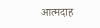आत्मदाह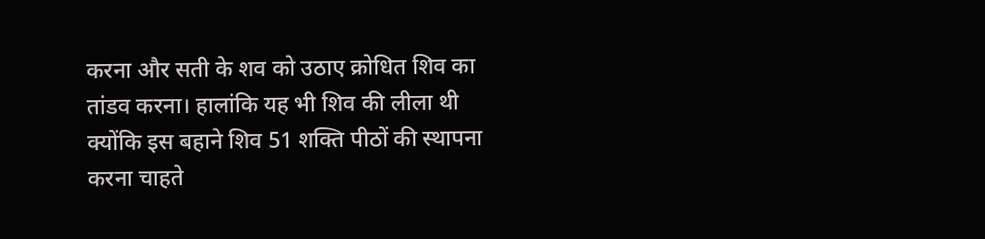करना और सती के शव को उठाए क्रोधित शिव का तांडव करना। हालांकि यह भी शिव की लीला थी क्योंकि इस बहाने शिव 51 शक्ति पीठों की स्थापना करना चाहते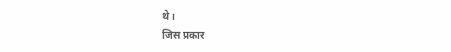थे।
जिस प्रकार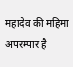महादेव की महिमा अपरम्पार है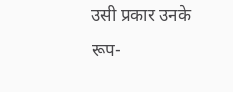उसी प्रकार उनके रूप-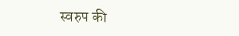स्वरुप की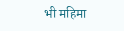भी महिमा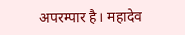अपरम्पार है। महादेव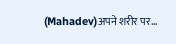(Mahadev)अपने शरीर पर...